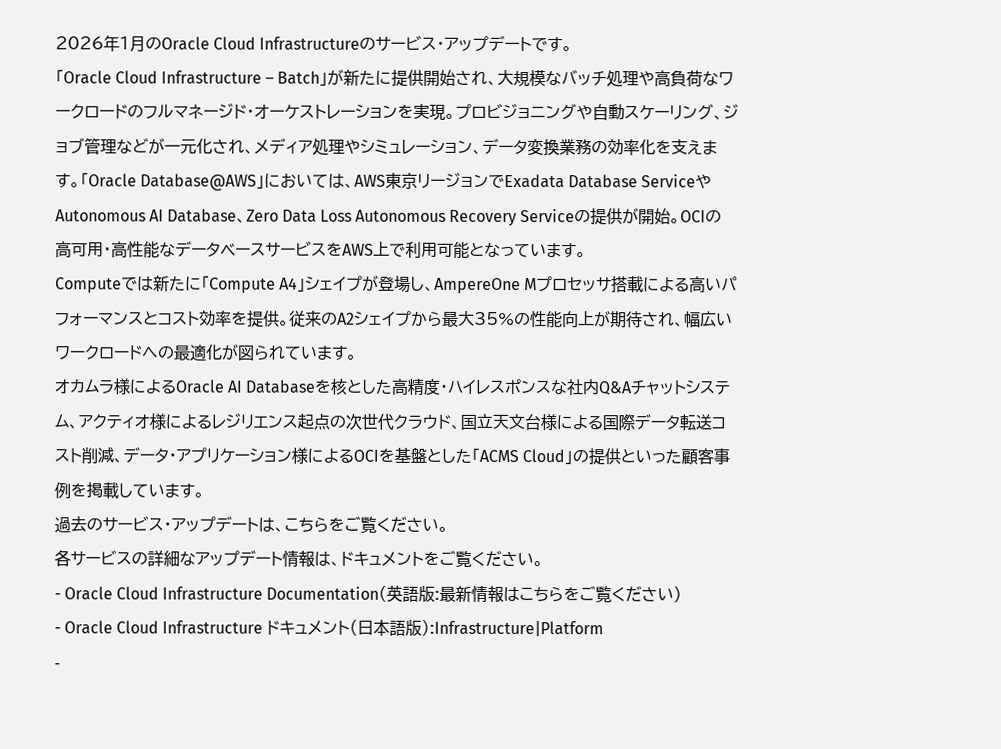2026年1月のOracle Cloud Infrastructureのサービス・アップデートです。
「Oracle Cloud Infrastructure – Batch」が新たに提供開始され、大規模なバッチ処理や高負荷なワークロードのフルマネージド・オーケストレーションを実現。プロビジョニングや自動スケーリング、ジョブ管理などが一元化され、メディア処理やシミュレーション、データ変換業務の効率化を支えます。「Oracle Database@AWS」においては、AWS東京リージョンでExadata Database ServiceやAutonomous AI Database、Zero Data Loss Autonomous Recovery Serviceの提供が開始。OCIの高可用・高性能なデータベースサービスをAWS上で利用可能となっています。
Computeでは新たに「Compute A4」シェイプが登場し、AmpereOne Mプロセッサ搭載による高いパフォーマンスとコスト効率を提供。従来のA2シェイプから最大35%の性能向上が期待され、幅広いワークロードへの最適化が図られています。
オカムラ様によるOracle AI Databaseを核とした高精度・ハイレスポンスな社内Q&Aチャットシステム、アクティオ様によるレジリエンス起点の次世代クラウド、国立天文台様による国際データ転送コスト削減、データ・アプリケーション様によるOCIを基盤とした「ACMS Cloud」の提供といった顧客事例を掲載しています。
過去のサービス・アップデートは、こちらをご覧ください。
各サービスの詳細なアップデート情報は、ドキュメントをご覧ください。
- Oracle Cloud Infrastructure Documentation(英語版:最新情報はこちらをご覧ください)
- Oracle Cloud Infrastructure ドキュメント(日本語版):Infrastructure|Platform
-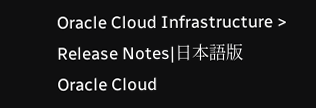Oracle Cloud Infrastructure > Release Notes|日本語版
Oracle Cloud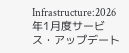Infrastructure:2026年1月度サービス・アップデート